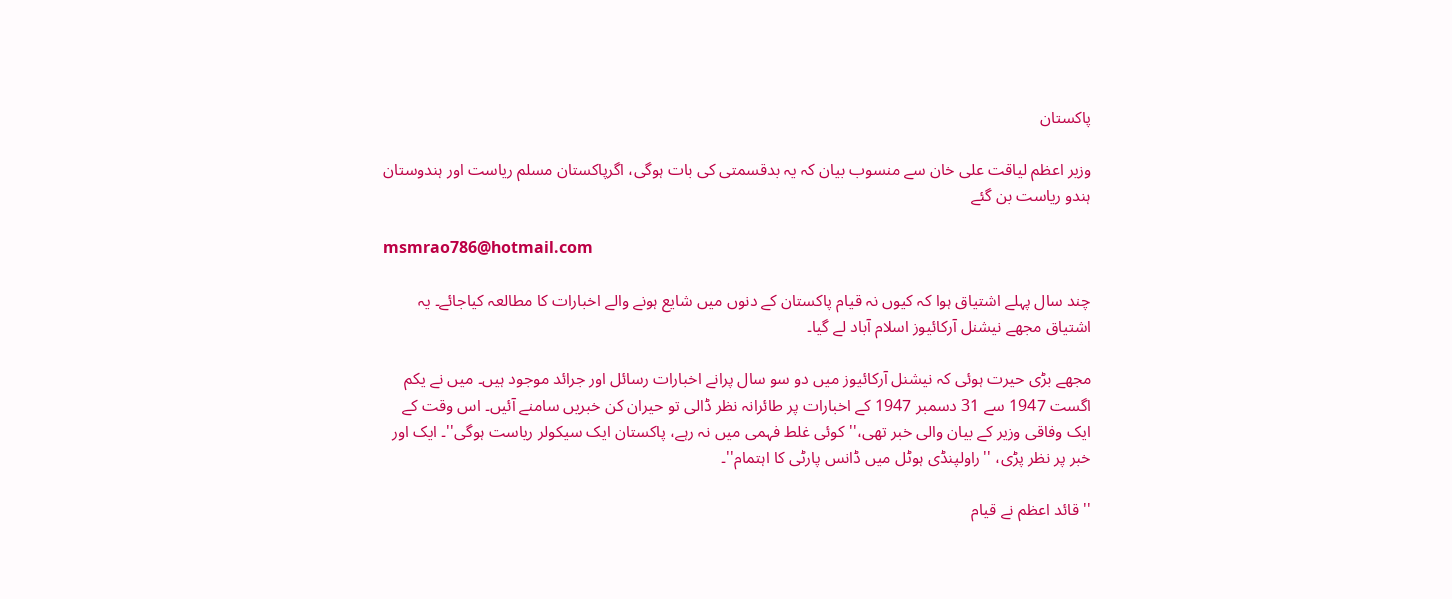پاکستان

وزیر اعظم لیاقت علی خان سے منسوب بیان کہ یہ بدقسمتی کی بات ہوگی، اگرپاکستان مسلم ریاست اور ہندوستان ہندو ریاست بن گئے

msmrao786@hotmail.com

چند سال پہلے اشتیاق ہوا کہ کیوں نہ قیام پاکستان کے دنوں میں شایع ہونے والے اخبارات کا مطالعہ کیاجائے۔ یہ اشتیاق مجھے نیشنل آرکائیوز اسلام آباد لے گیا۔

مجھے بڑی حیرت ہوئی کہ نیشنل آرکائیوز میں دو سو سال پرانے اخبارات رسائل اور جرائد موجود ہیں۔ میں نے یکم اگست 1947 سے 31 دسمبر 1947 کے اخبارات پر طائرانہ نظر ڈالی تو حیران کن خبریں سامنے آئیں۔ اس وقت کے ایک وفاقی وزیر کے بیان والی خبر تھی،'' کوئی غلط فہمی میں نہ رہے، پاکستان ایک سیکولر ریاست ہوگی''۔ ایک اور خبر پر نظر پڑی، ''راولپنڈی ہوٹل میں ڈانس پارٹی کا اہتمام''۔

'' قائد اعظم نے قیام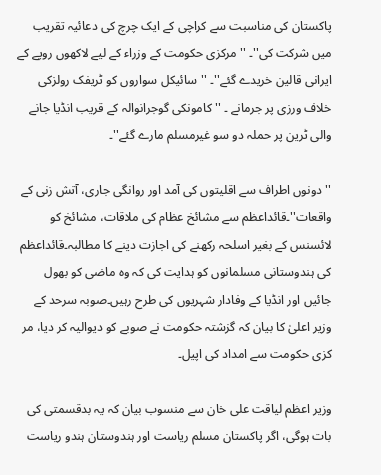پاکستان کی مناسبت سے کراچی کے ایک چرچ کی دعائیہ تقریب میں شرکت کی''۔ ''مرکزی حکومت کے وزراء کے لیے لاکھوں روپے کے ایرانی قالین خریدے گئے''۔ ''سائیکل سواروں کو ٹریفک رولزکی خلاف ورزی پر جرمانے ۔ ''کامونکی گوجرانوالہ کے قریب انڈیا جانے والی ٹرین پر حملہ دو سو غیرمسلم مارے گئے''۔

''دونوں اطراف سے اقلیتوں کی آمد اور روانگی جاری، آتش زنی کے واقعات''۔قائداعظم سے مشائخ عظام کی ملاقات، مشائخ کو لائسنس کے بغیر اسلحہ رکھنے کی اجازت دینے کا مطالبہ۔قائداعظم کی ہندوستانی مسلمانوں کو ہدایت کی کہ وہ ماضی کو بھول جائیں اور انڈیا کے وفادار شہریوں کی طرح رہیں۔صوبہ سرحد کے وزیر اعلیٰ کا بیان کہ گزشتہ حکومت نے صوبے کو دیوالیہ کر دیا، مر کزی حکومت سے امداد کی اپیل۔

وزیر اعظم لیاقت علی خان سے منسوب بیان کہ یہ بدقسمتی کی بات ہوگی، اگر پاکستان مسلم ریاست اور ہندوستان ہندو ریاست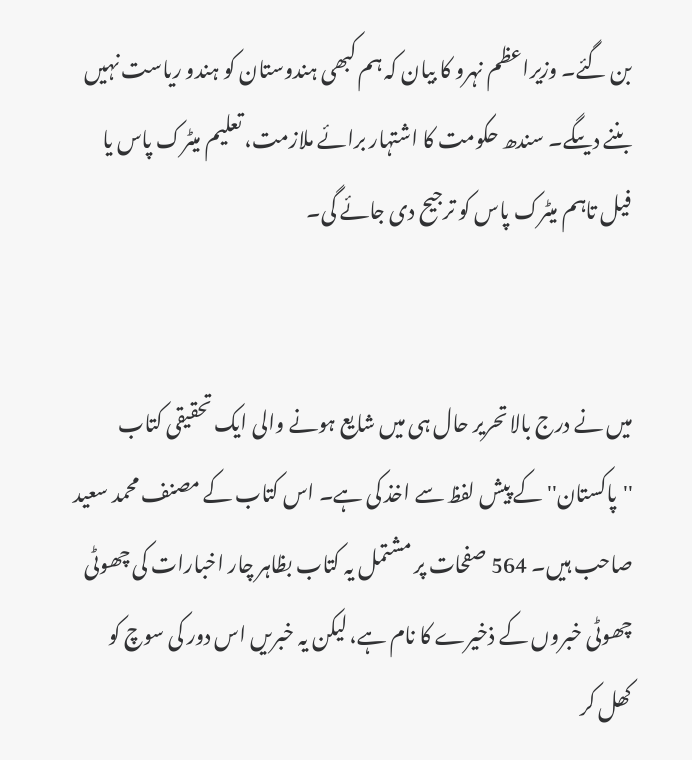بن گئے۔ وزیراعظم نہرو کا بیان کہ ہم کبھی ہندوستان کو ہندو ریاست نہیں بننے دیںگے۔ سندھ حکومت کا اشتہار برائے ملازمت، تعلیم میٹرک پاس یا فیل تاہم میٹرک پاس کو ترجیح دی جائے گی۔


میں نے درج بالا تحریر حال ہی میں شایع ہونے والی ایک تحقیقی کتاب ''پاکستان'' کے پیش لفظ سے اخذ کی ہے۔ اس کتاب کے مصنف محمد سعید صاحب ہیں۔ 564 صفحات پر مشتمل یہ کتاب بظاہر چار اخبارات کی چھوٹی چھوٹی خبروں کے ذخیرے کا نام ہے، لیکن یہ خبریں اس دور کی سوچ کو کھل کر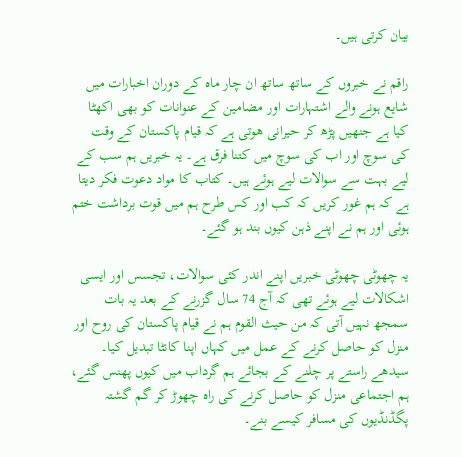بیان کرتی ہیں۔

راقم نے خبروں کے ساتھ ساتھ ان چار ماہ کے دوران اخبارات میں شایع ہونے والے اشتہارات اور مضامین کے عنوانات کو بھی اکھٹا کیا ہے جنھیں پڑھ کر حیرانی ھوتی ہے کہ قیام پاکستان کے وقت کی سوچ اور اب کی سوچ میں کتنا فرق ہے۔ یہ خبریں ہم سب کے لیے بہت سے سوالات لیے ہوئے ہیں۔ کتاب کا مواد دعوت فکر دیتا ہے کہ ہم غور کریں کہ کب اور کس طرح ہم میں قوت برداشت ختم ہوئی اور ہم نے اپنے ذہن کیوں بند ہو گئے۔

یہ چھوٹی چھوٹی خبریں اپنے اندر کئی سوالات، تجسس اور ایسی اشکالات لیے ہوئے تھی کہ آج 74 سال گزرنے کے بعد یہ بات سمجھ نہیں آتی کہ من حیث القوم ہم نے قیام پاکستان کی روح اور منزل کو حاصل کرنے کے عمل میں کہاں اپنا کانٹا تبدیل کیا۔ سیدھے راستے پر چلنے کے بجائے ہم گرداب میں کیوں پھنس گئے، ہم اجتماعی منزل کو حاصل کرنے کی راہ چھوڑ کر گم گشتہ پگڈنڈیوں کی مسافر کیسے بنے۔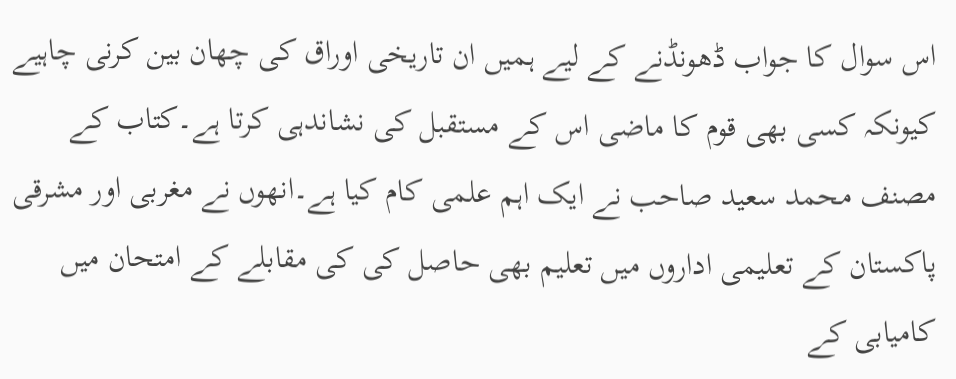اس سوال کا جواب ڈھونڈنے کے لیے ہمیں ان تاریخی اوراق کی چھان بین کرنی چاہیے کیونکہ کسی بھی قوم کا ماضی اس کے مستقبل کی نشاندہی کرتا ہے۔کتاب کے مصنف محمد سعید صاحب نے ایک اہم علمی کام کیا ہے۔انھوں نے مغربی اور مشرقی پاکستان کے تعلیمی اداروں میں تعلیم بھی حاصل کی کی مقابلے کے امتحان میں کامیابی کے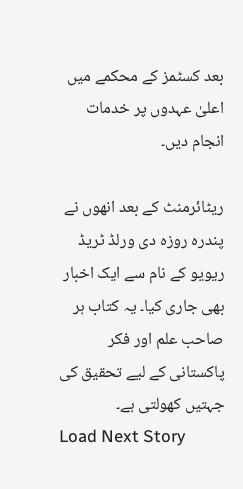بعد کسٹمز کے محکمے میں اعلیٰ عہدوں پر خدمات انجام دیں۔

ریٹائرمنٹ کے بعد انھوں نے پندرہ روزہ دی ورلڈ ٹریڈ ریویو کے نام سے ایک اخبار بھی جاری کیا۔ یہ کتاب ہر صاحب علم اور فکر پاکستانی کے لیے تحقیق کی جہتیں کھولتی ہے۔
Load Next Story